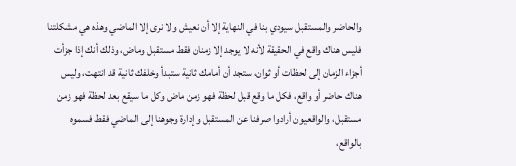والحاضر والمستقبل سيودي بنا في النهاية إلا أن نعيش ولا نرى إلا الماضي وهذه هي مشكلتنا فليس هناك واقع في الحقيقة لأنه لا يوجد إلا زمنان فقط مستقبل وماض، وذلك أنك إذا جزأت أجزاء الزمان إلى لحظات أو ثوان، ستجد أن أمامك ثانية ستبدأ وخلفك ثانية قد انتهت، وليس هناك حاضر أو واقع، فكل ما وقع قبل لحظة فهو زمن ماض وكل ما سيقع بعد لحظة فهو زمن مستقبل، والواقعيون أرادوا صرفنا عن المستقبل وإدارة وجوهنا إلى الماضي فقط فسموه بالواقع،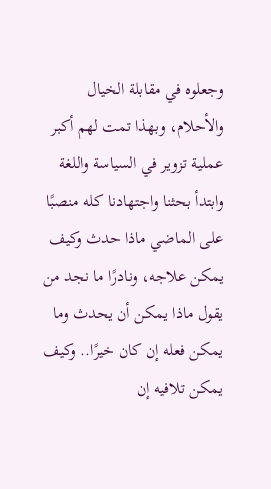وجعلوه في مقابلة الخيال والأحلام، وبهذا تمت لهم أكبر عملية تزوير في السياسة واللغة وابتدأ بحثنا واجتهادنا كله منصبًا على الماضي ماذا حدث وكيف يمكن علاجه، ونادرًا ما نجد من يقول ماذا يمكن أن يحدث وما يمكن فعله إن كان خيرًا.. وكيف يمكن تلافيه إن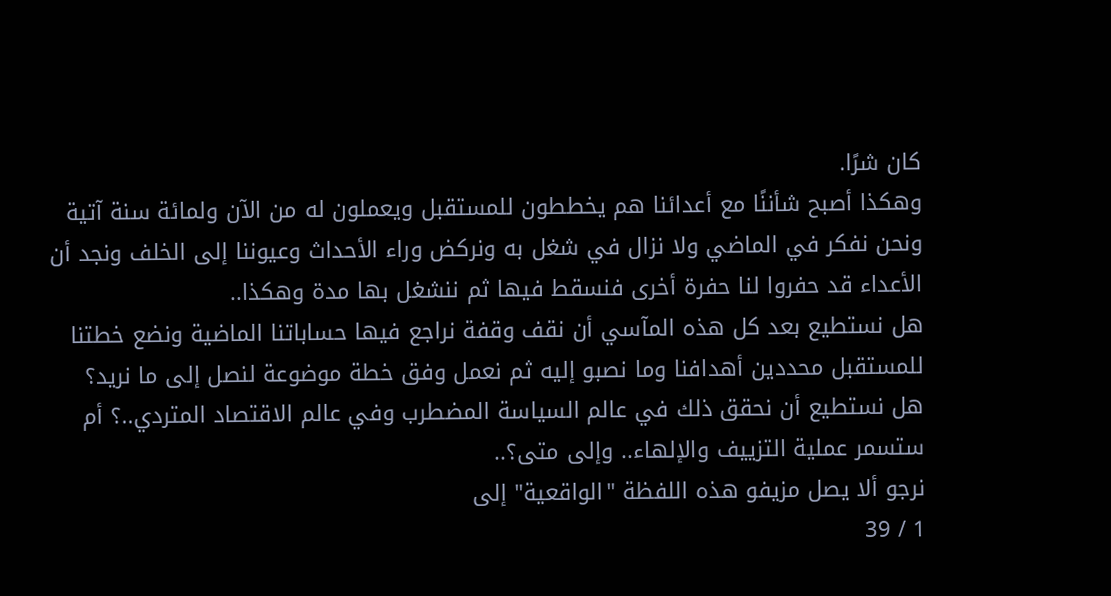كان شرًا.
وهكذا أصبح شأننًا مع أعدائنا هم يخططون للمستقبل ويعملون له من الآن ولمائة سنة آتية ونحن نفكر في الماضي ولا نزال في شغل به ونركض وراء الأحداث وعيوننا إلى الخلف ونجد أن الأعداء قد حفروا لنا حفرة أخرى فنسقط فيها ثم ننشغل بها مدة وهكذا..
هل نستطيع بعد كل هذه المآسي أن نقف وقفة نراجع فيها حساباتنا الماضية ونضع خطتنا للمستقبل محددين أهدافنا وما نصبو إليه ثم نعمل وفق خطة موضوعة لنصل إلى ما نريد؟
هل نستطيع أن نحقق ذلك في عالم السياسة المضطرب وفي عالم الاقتصاد المتردي..؟ أم ستسمر عملية التزييف والإلهاء.. وإلى متى؟..
نرجو ألا يصل مزيفو هذه اللفظة "الواقعية" إلى
1 / 39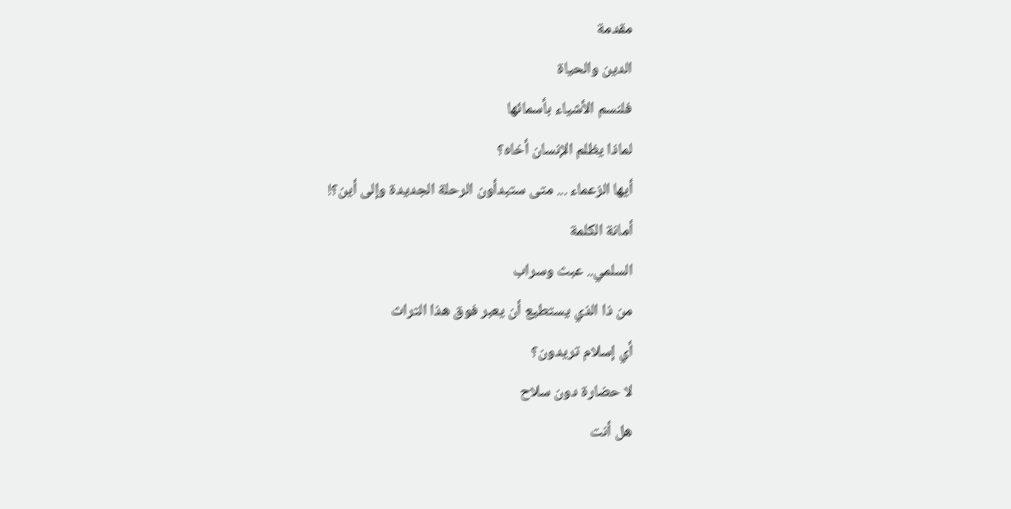مقدمة
الدين والحياة
فلنسم الأشياء بأسمائها
لماذا يظلم الإنسان أخاه؟
أيها الزعماء ... متى ستبدأون الرحلة الجديدة وإلى أين؟!
أمانة الكلمة
السلمي.. عبث وسراب
من ذا الذي يستطيع أن يعبر فوق هذا التراث
أي إسلام تريدون؟
لا حضارة دون سلاح
هل أنت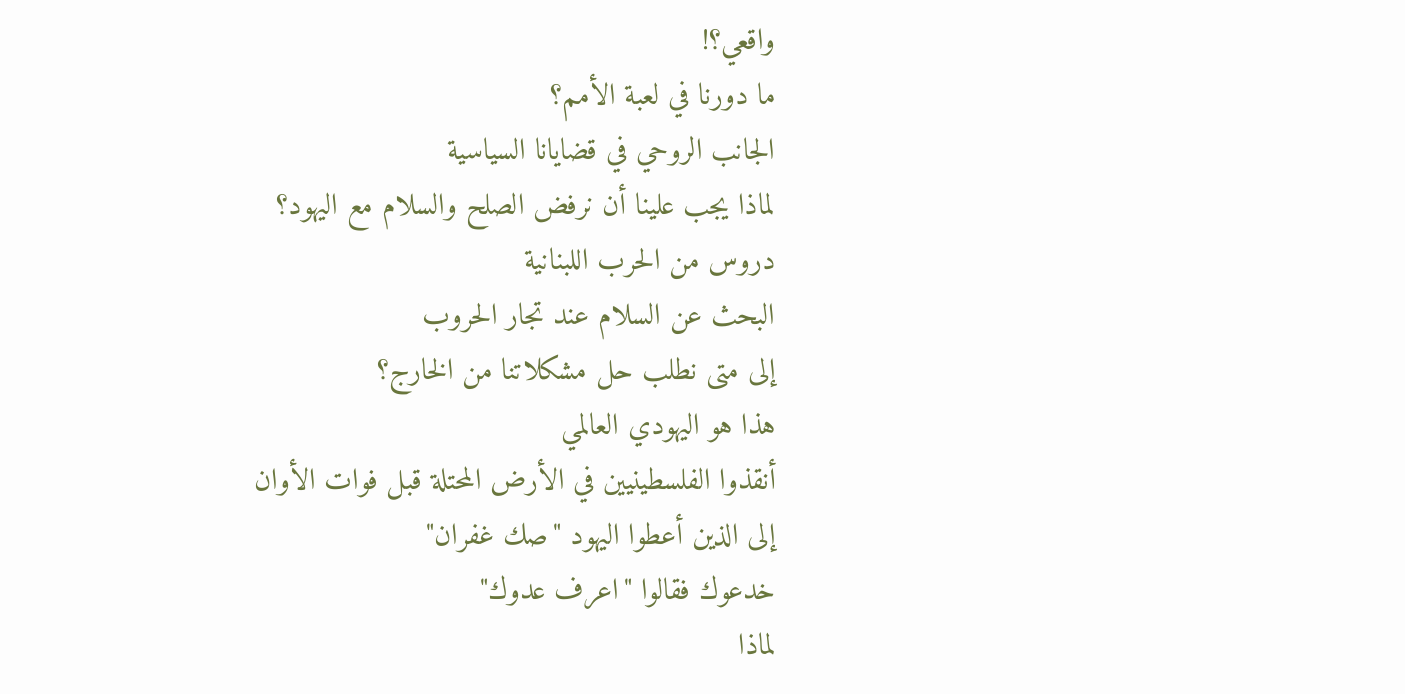واقعي؟!
ما دورنا في لعبة الأمم؟
الجانب الروحي في قضايانا السياسية
لماذا يجب علينا أن نرفض الصلح والسلام مع اليهود؟
دروس من الحرب اللبنانية
البحث عن السلام عند تجار الحروب
إلى متى نطلب حل مشكلاتنا من الخارج؟
هذا هو اليهودي العالمي
أنقذوا الفلسطينيين في الأرض المحتلة قبل فوات الأوان
إلى الذين أعطوا اليهود "صك غفران"
خدعوك فقالوا "اعرف عدوك"
لماذا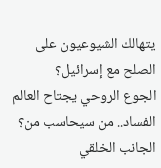يتهالك الشيوعيون على الصلح مع إسرائيل؟
الجوع الروحي يجتاح العالم
الفساد.. من سيحاسب من؟
الجانب الخلقي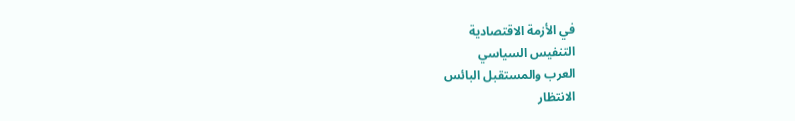في الأزمة الاقتصادية
التنفيس السياسي
العرب والمستقبل البائس
الانتظار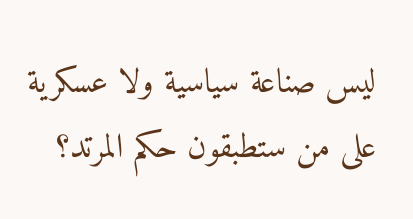ليس صناعة سياسية ولا عسكرية
على من ستطبقون حكم المرتد؟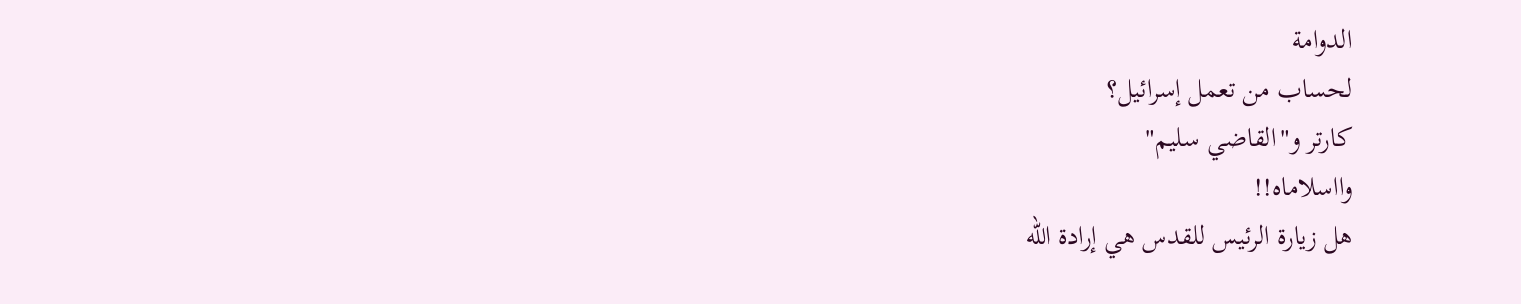الدوامة
لحساب من تعمل إسرائيل؟
كارتر و"القاضي سليم"
وااسلاماه!!
هل زيارة الرئيس للقدس هي إرادة الله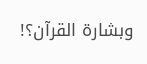وبشارة القرآن؟!